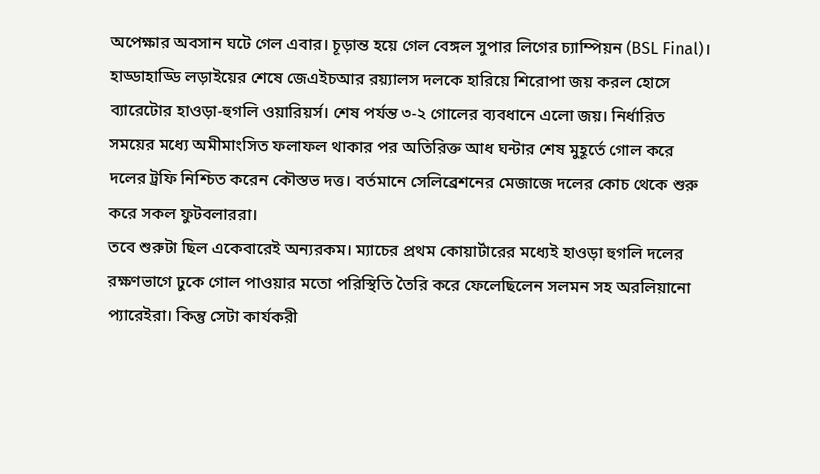অপেক্ষার অবসান ঘটে গেল এবার। চূড়ান্ত হয়ে গেল বেঙ্গল সুপার লিগের চ্যাম্পিয়ন (BSL Final)। হাড্ডাহাড্ডি লড়াইয়ের শেষে জেএইচআর রয়্যালস দলকে হারিয়ে শিরোপা জয় করল হোসে ব্যারেটোর হাওড়া-হুগলি ওয়ারিয়র্স। শেষ পর্যন্ত ৩-২ গোলের ব্যবধানে এলো জয়। নির্ধারিত সময়ের মধ্যে অমীমাংসিত ফলাফল থাকার পর অতিরিক্ত আধ ঘন্টার শেষ মুহূর্তে গোল করে দলের ট্রফি নিশ্চিত করেন কৌস্তভ দত্ত। বর্তমানে সেলিব্রেশনের মেজাজে দলের কোচ থেকে শুরু করে সকল ফুটবলাররা।
তবে শুরুটা ছিল একেবারেই অন্যরকম। ম্যাচের প্রথম কোয়ার্টারের মধ্যেই হাওড়া হুগলি দলের রক্ষণভাগে ঢুকে গোল পাওয়ার মতো পরিস্থিতি তৈরি করে ফেলেছিলেন সলমন সহ অরলিয়ানো প্যারেইরা। কিন্তু সেটা কার্যকরী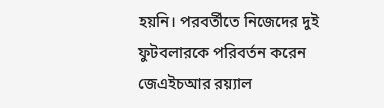হয়নি। পরবর্তীতে নিজেদের দুই ফুটবলারকে পরিবর্তন করেন জেএইচআর রয়্যাল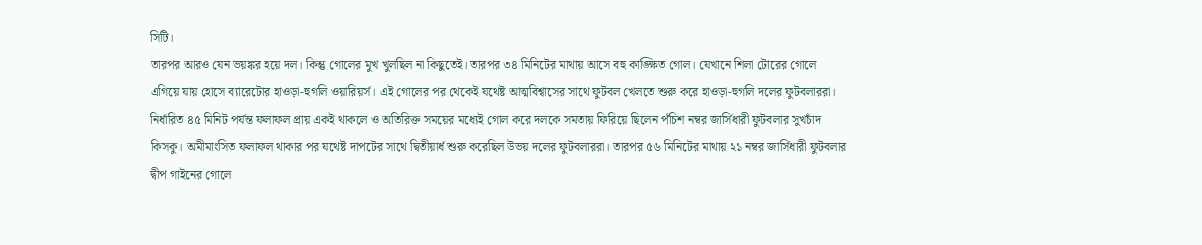সিটি।
তারপর আরও যেন ভয়ঙ্কর হয়ে দল। কিন্তু গোলের মুখ খুলছিল না কিছুতেই। তারপর ৩৪ মিনিটের মাথায় আসে বহু কাঙ্ক্ষিত গোল। যেখানে শিলা টোরের গোলে এগিয়ে যায় হোসে ব্যারেটোর হাওড়া-হুগলি ওয়ারিয়র্স। এই গোলের পর থেকেই যথেষ্ট আত্মবিশ্বাসের সাথে ফুটবল খেলতে শুরু করে হাওড়া-হুগলি দলের ফুটবলাররা।
নির্ধারিত ৪৫ মিনিট পর্যন্ত ফলাফল প্রায় একই থাকলে ও অতিরিক্ত সময়ের মধ্যেই গোল করে দলকে সমতায় ফিরিয়ে ছিলেন পঁচিশ নম্বর জার্সিধারী ফুটবলার সুখচাঁদ কিসকু। অমীমাংসিত ফলাফল থাকার পর যথেষ্ট দাপটের সাথে দ্বিতীয়ার্ধ শুরু করেছিল উভয় দলের ফুটবলাররা। তারপর ৫৬ মিনিটের মাথায় ২১ নম্বর জার্সিধারী ফুটবলার দ্বীপ গাইনের গোলে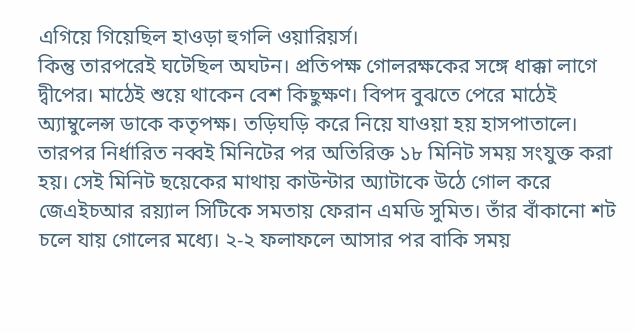এগিয়ে গিয়েছিল হাওড়া হুগলি ওয়ারিয়র্স।
কিন্তু তারপরেই ঘটেছিল অঘটন। প্রতিপক্ষ গোলরক্ষকের সঙ্গে ধাক্কা লাগে দ্বীপের। মাঠেই শুয়ে থাকেন বেশ কিছুক্ষণ। বিপদ বুঝতে পেরে মাঠেই অ্যাম্বুলেন্স ডাকে কতৃপক্ষ। তড়িঘড়ি করে নিয়ে যাওয়া হয় হাসপাতালে।
তারপর নির্ধারিত নব্বই মিনিটের পর অতিরিক্ত ১৮ মিনিট সময় সংযুক্ত করা হয়। সেই মিনিট ছয়েকের মাথায় কাউন্টার অ্যাটাকে উঠে গোল করে জেএইচআর রয়্যাল সিটিকে সমতায় ফেরান এমডি সুমিত। তাঁর বাঁকানো শট চলে যায় গোলের মধ্যে। ২-২ ফলাফলে আসার পর বাকি সময়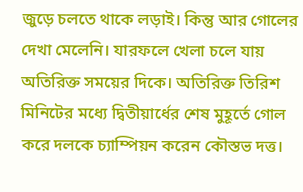জুড়ে চলতে থাকে লড়াই। কিন্তু আর গোলের দেখা মেলেনি। যারফলে খেলা চলে যায় অতিরিক্ত সময়ের দিকে। অতিরিক্ত তিরিশ মিনিটের মধ্যে দ্বিতীয়ার্ধের শেষ মুহূর্তে গোল করে দলকে চ্যাম্পিয়ন করেন কৌস্তভ দত্ত।